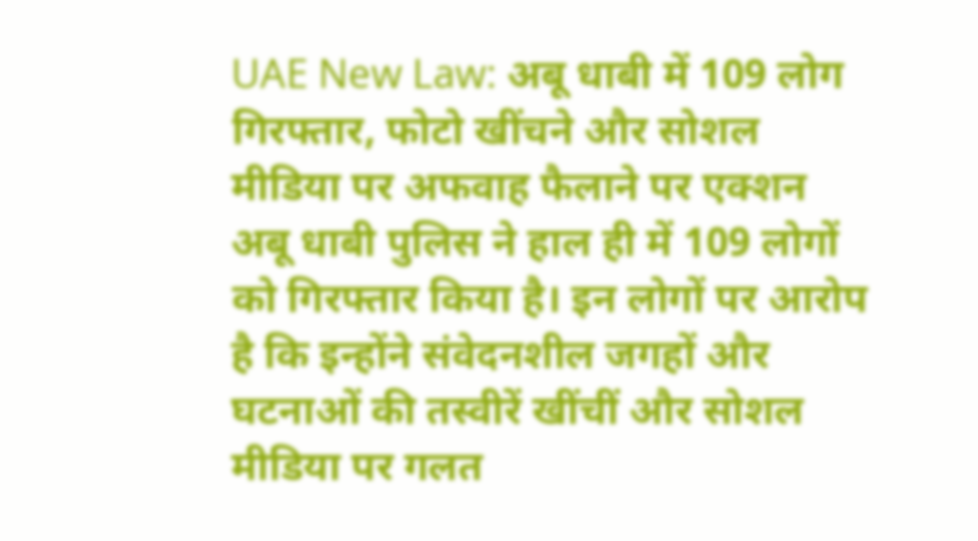UAE New Law: अबू धाबी में 109 लोग गिरफ्तार, फोटो खींचने और सोशल मीडिया पर अफवाह फैलाने पर एक्शन
अबू धाबी पुलिस ने हाल ही में 109 लोगों को गिरफ्तार किया है। इन लोगों पर आरोप है कि इन्होंने संवेदनशील जगहों और घटनाओं की तस्वीरें खींचीं और सोशल मीडिया पर गलत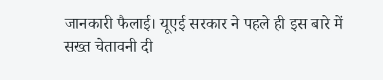जानकारी फैलाई। यूएई सरकार ने पहले ही इस बारे में सख्त चेतावनी दी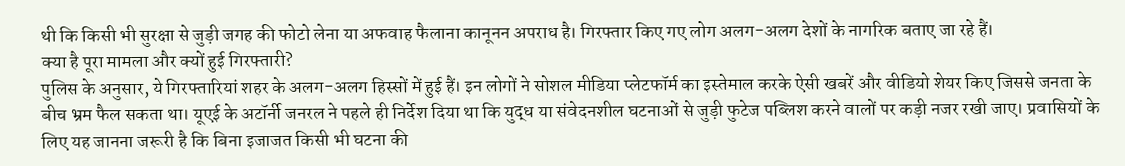थी कि किसी भी सुरक्षा से जुड़ी जगह की फोटो लेना या अफवाह फैलाना कानूनन अपराध है। गिरफ्तार किए गए लोग अलग-अलग देशों के नागरिक बताए जा रहे हैं।
क्या है पूरा मामला और क्यों हुई गिरफ्तारी?
पुलिस के अनुसार, ये गिरफ्तारियां शहर के अलग-अलग हिस्सों में हुई हैं। इन लोगों ने सोशल मीडिया प्लेटफॉर्म का इस्तेमाल करके ऐसी खबरें और वीडियो शेयर किए जिससे जनता के बीच भ्रम फैल सकता था। यूएई के अटॉर्नी जनरल ने पहले ही निर्देश दिया था कि युद्ध या संवेदनशील घटनाओं से जुड़ी फुटेज पब्लिश करने वालों पर कड़ी नजर रखी जाए। प्रवासियों के लिए यह जानना जरूरी है कि बिना इजाजत किसी भी घटना की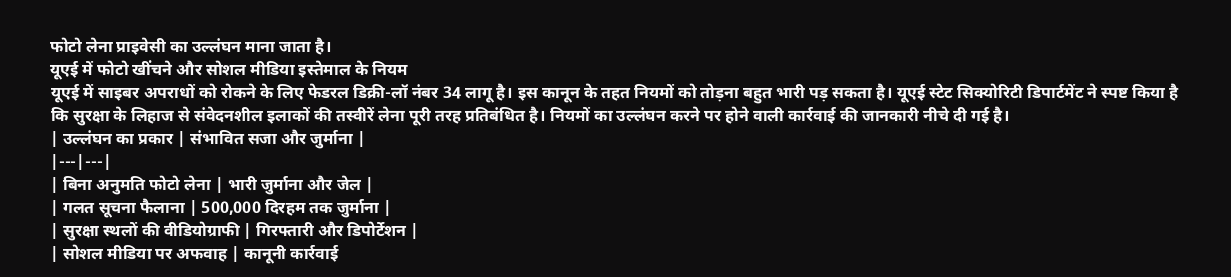फोटो लेना प्राइवेसी का उल्लंघन माना जाता है।
यूएई में फोटो खींचने और सोशल मीडिया इस्तेमाल के नियम
यूएई में साइबर अपराधों को रोकने के लिए फेडरल डिक्री-लॉ नंबर 34 लागू है। इस कानून के तहत नियमों को तोड़ना बहुत भारी पड़ सकता है। यूएई स्टेट सिक्योरिटी डिपार्टमेंट ने स्पष्ट किया है कि सुरक्षा के लिहाज से संवेदनशील इलाकों की तस्वीरें लेना पूरी तरह प्रतिबंधित है। नियमों का उल्लंघन करने पर होने वाली कार्रवाई की जानकारी नीचे दी गई है।
| उल्लंघन का प्रकार | संभावित सजा और जुर्माना |
|---|---|
| बिना अनुमति फोटो लेना | भारी जुर्माना और जेल |
| गलत सूचना फैलाना | 500,000 दिरहम तक जुर्माना |
| सुरक्षा स्थलों की वीडियोग्राफी | गिरफ्तारी और डिपोर्टेशन |
| सोशल मीडिया पर अफवाह | कानूनी कार्रवाई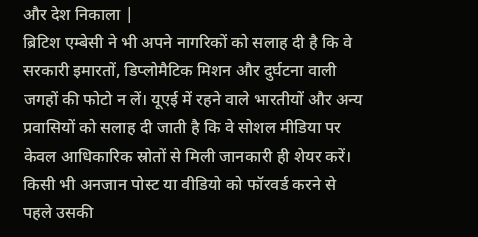और देश निकाला |
ब्रिटिश एम्बेसी ने भी अपने नागरिकों को सलाह दी है कि वे सरकारी इमारतों, डिप्लोमैटिक मिशन और दुर्घटना वाली जगहों की फोटो न लें। यूएई में रहने वाले भारतीयों और अन्य प्रवासियों को सलाह दी जाती है कि वे सोशल मीडिया पर केवल आधिकारिक स्रोतों से मिली जानकारी ही शेयर करें। किसी भी अनजान पोस्ट या वीडियो को फॉरवर्ड करने से पहले उसकी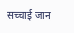सच्चाई जान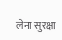लेना सुरक्षा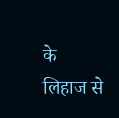के लिहाज से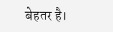बेहतर है।